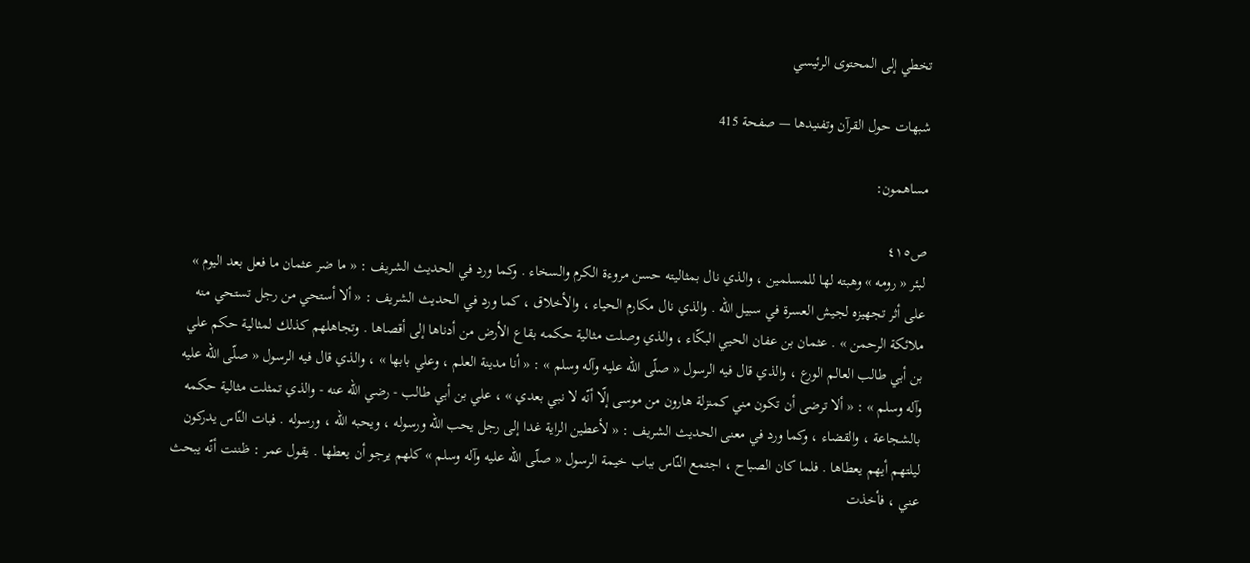تخطي إلى المحتوى الرئيسي

شبهات حول القرآن وتفنيدها — صفحة 415

مساهمون:

ص٤١٥
لبئر « رومه » وهبته لها للمسلمين ، والذي نال بمثاليته حسن مروءة الكرم والسخاء . وكما ورد في الحديث الشريف : « ما ضر عثمان ما فعل بعد اليوم » على أثر تجهيزه لجيش العسرة في سبيل اللّه . والذي نال مكارم الحياء ، والأخلاق ، كما ورد في الحديث الشريف : « ألا أستحي من رجل تستحي منه ملائكة الرحمن » . عثمان بن عفان الحيي البكّاء ، والذي وصلت مثالية حكمه بقاع الأرض من أدناها إلى أقصاها . وتجاهلهم كذلك لمثالية حكم علي بن أبي طالب العالم الورع ، والذي قال فيه الرسول « صلّى اللّه عليه وآله وسلم » : « أنا مدينة العلم ، وعلي بابها » ، والذي قال فيه الرسول « صلّى اللّه عليه وآله وسلم » : « ألا ترضى أن تكون مني كمنزلة هارون من موسى إلّا أنّه لا نبي بعدي » ، علي بن أبي طالب - رضي اللّه عنه - والذي تمثلت مثالية حكمه بالشجاعة ، والقضاء ، وكما ورد في معنى الحديث الشريف : « لأعطين الراية غدا إلى رجل يحب اللّه ورسوله ، ويحبه اللّه ، ورسوله . فبات النّاس يدركون ليلتهم أيهم يعطاها . فلما كان الصباح ، اجتمع النّاس بباب خيمة الرسول « صلّى اللّه عليه وآله وسلم » كلهم يرجو أن يعطها . يقول عمر : ظننت أنّه يبحث عني ، فأخذت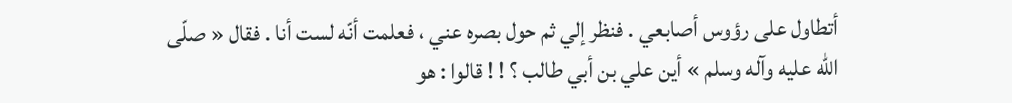أتطاول على رؤوس أصابعي . فنظر إلي ثم حول بصره عني ، فعلمت أنّه لست أنا . فقال « صلّى اللّه عليه وآله وسلم » أين علي بن أبي طالب ؟ ! ! قالوا : هو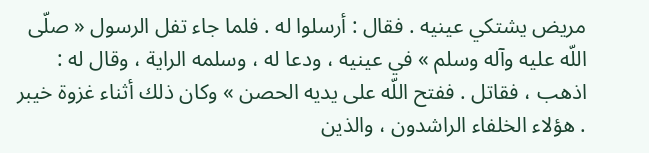مريض يشتكي عينيه . فقال : أرسلوا له . فلما جاء تفل الرسول « صلّى اللّه عليه وآله وسلم » في عينيه ، ودعا له ، وسلمه الراية ، وقال له : اذهب ، فقاتل . ففتح اللّه على يديه الحصن » وكان ذلك أثناء غزوة خيبر . هؤلاء الخلفاء الراشدون ، والذين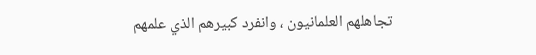تجاهلهم العلمانيون ، وانفرد كبيرهم الذي علمهم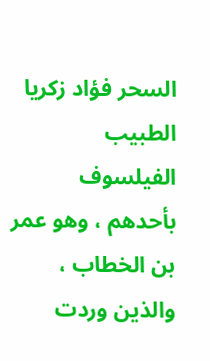السحر فؤاد زكريا الطبيب الفيلسوف بأحدهم ، وهو عمر بن الخطاب ، والذين وردت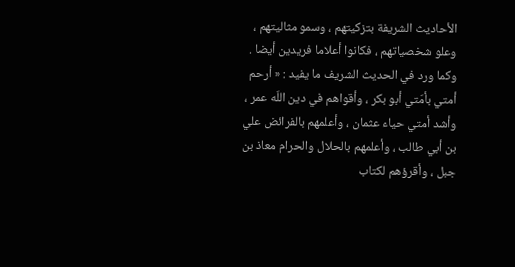الأحاديث الشريفة بتزكيتهم ، وسمو مثاليتهم ، وعلو شخصياتهم ، فكانوا أعلاما فريدين أيضا . وكما ورد في الحديث الشريف ما يفيد : « أرحم أمتي بأمّتي أبو بكر ، وأقواهم في دين اللّه عمر ، وأشد أمتي حياء عثمان ، وأعلمهم بالفرائض علي بن أبي طالب ، وأعلمهم بالحلال والحرام معاذ بن جبل ، وأقرؤهم لكتاب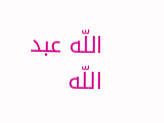اللّه عبد اللّه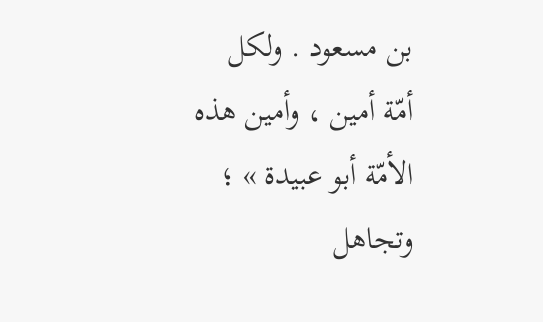بن مسعود . ولكل أمّة أمين ، وأمين هذه الأمّة أبو عبيدة » ؛ وتجاهل